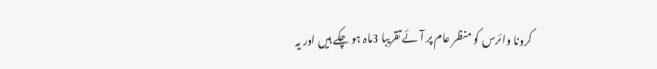کرونا وائرس کو منظر عام پر آئے تقریبا 3ماہ ہو چکے ہیں اور یہ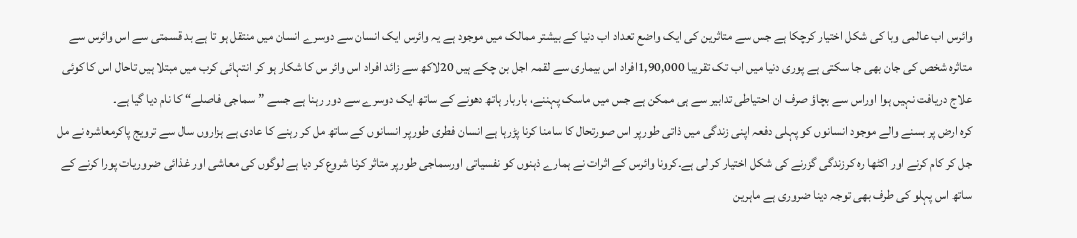وائرس اب عالمی وبا کی شکل اختیار کرچکا ہے جس سے متاثرین کی ایک واضع تعداد اب دنیا کے بیشتر ممالک میں موجود ہے یہ وائرس ایک انسان سے دوسرے انسان میں منتقل ہو تا ہے بد قسمتی سے اس وائرس سے متاثرہ شخص کی جان بھی جا سکتی ہے پوری دنیا میں اب تک تقریبا 1,90,000افراد اس بیماری سے لقمہ اجل بن چکے ہیں 20لاکھ سے زائد افراد اس وائر س کا شکار ہو کر انتہائی کرب میں مبتلا ہیں تاحال اس کا کوئی علاج دریافت نہیں ہوا اوراس سے بچاؤ صرف ان احتیاطی تدابیر سے ہی ممکن ہے جس میں ماسک پہننے، باربار ہاتھ دھونے کے ساتھ ایک دوسرے سے دور رہنا ہے جسے ”سماجی فاصلے“ کا نام دیا گیا ہے۔
کرہ ارض پر بسنے والے موجود انسانوں کو پہلی دفعہ اپنی زندگی میں ذاتی طورپر اس صورتحال کا سامنا کرنا پڑرہا ہے انسان فطری طورپر انسانوں کے ساتھ مل کر رہنے کا عادی ہے ہزاروں سال سے ترویج پاکرمعاشرہ نے مل جل کر کام کرنے اور اکٹھا رہ کرزندگی گزرنے کی شکل اختیار کر لی ہے۔کرونا وائرس کے اثرات نے ہمارے ذہنوں کو نفسیاتی اورسماجی طورپر متاثر کرنا شروع کر دیا ہے لوگوں کی معاشی اور غذائی ضروریات پورا کرنے کے ساتھ اس پہلو کی طرف بھی توجہ دینا ضروری ہے ماہرین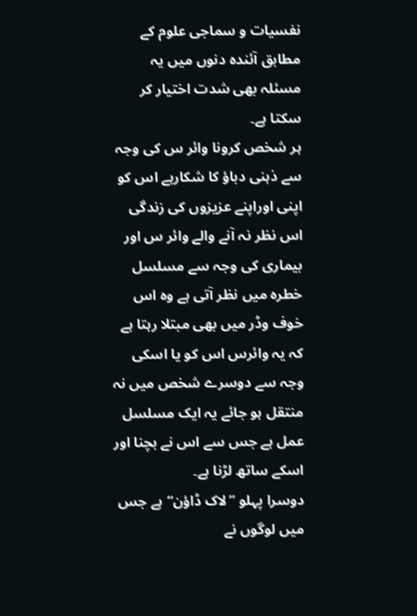نفسیات و سماجی علوم کے مطابق آئندہ دنوں میں یہ مسئلہ بھی شدت اختیار کر سکتا ہے۔
ہر شخص کرونا وائر س کی وجہ سے ذہنی دباؤ کا شکارہے اس کو اپنی اوراپنے عزیزوں کی زندگی اس نظر نہ آنے والے وائر س اور بیماری کی وجہ سے مسلسل خطرہ میں نظر آتی ہے وہ اس خوف وڈر میں بھی مبتلا رہتا ہے کہ یہ وائرس اس کو یا اسکی وجہ سے دوسرے شخص میں نہ منتقل ہو جائے یہ ایک مسلسل عمل ہے جس سے اس نے بچنا اور اسکے ساتھ لڑنا ہے۔
دوسرا پہلو ”لاک ڈاؤن“ ہے جس میں لوگوں نے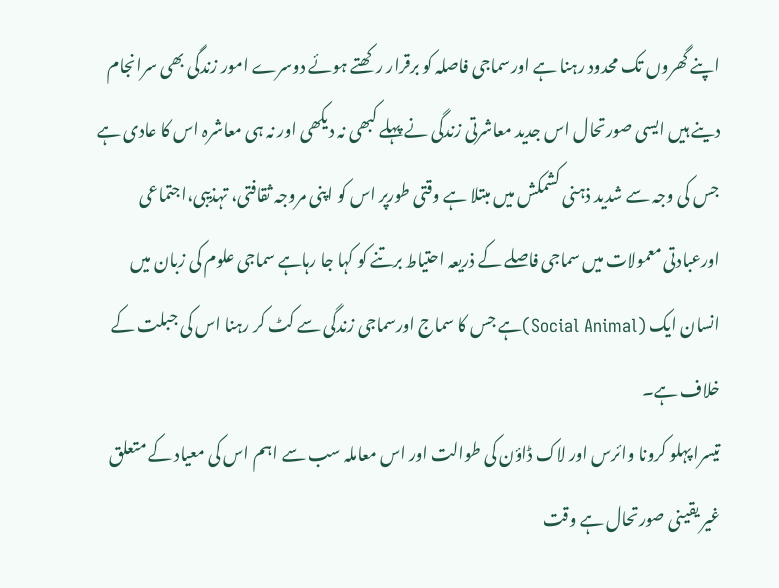اپنے گھروں تک محدود رہنا ہے اورسماجی فاصلہ کو برقرار رکھتے ہوئے دوسرے امور زندگی بھی سرانجام دینے ہیں ایسی صورتحال اس جدید معاشرتی زندگی نے پہلے کبھی نہ دیکھی اور نہ ہی معاشرہ اس کا عادی ہے جس کی وجہ سے شدید ذہنی کشمکش میں مبتلا ہے وقتی طورپر اس کو اپنی مروجہ ثقافتی، تہذیبی،اجتماعی اورعبادتی معمولات میں سماجی فاصلے کے ذریعہ احتیاط برتنے کو کہا جا رہاہے سماجی علوم کی زبان میں انسان ایک (Social Animal)ہے جس کا سماج اورسماجی زندگی سے کٹ کر رہنا اس کی جبلت کے خلاف ہے۔
تیسرا پہلو کرونا وائرس اور لاک ڈاؤن کی طوالت اور اس معاملہ سب سے اہم اس کی معیاد کے متعلق غیر یقینی صورتحال ہے وقت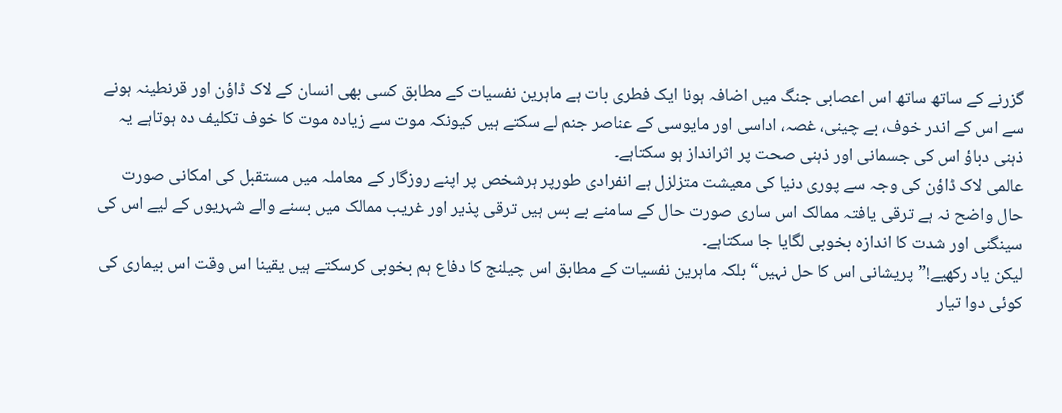گزرنے کے ساتھ ساتھ اس اعصابی جنگ میں اضافہ ہونا ایک فطری بات ہے ماہرین نفسیات کے مطابق کسی بھی انسان کے لاک ڈاؤن اور قرنطینہ ہونے سے اس کے اندر خوف، بے چینی، غصہ، اداسی اور مایوسی کے عناصر جنم لے سکتے ہیں کیونکہ موت سے زیادہ موت کا خوف تکلیف دہ ہوتاہے یہ ذہنی دباؤ اس کی جسمانی اور ذہنی صحت پر اثرانداز ہو سکتاہے۔
عالمی لاک ڈاؤن کی وجہ سے پوری دنیا کی معیشت متزلزل ہے انفرادی طورپر ہرشخص پر اپنے روزگار کے معاملہ میں مستقبل کی امکانی صورت حال واضح نہ ہے ترقی یافتہ ممالک اس ساری صورت حال کے سامنے بے بس ہیں ترقی پذیر اور غریب ممالک میں بسنے والے شہریوں کے لیے اس کی سینگنی اور شدت کا اندازہ بخوبی لگایا جا سکتاہے۔
لیکن یاد رکھیے!”پریشانی اس کا حل نہیں“ بلکہ ماہرین نفسیات کے مطابق اس چیلنج کا دفاع ہم بخوبی کرسکتے ہیں یقینا اس وقت اس بیماری کی کوئی دوا تیار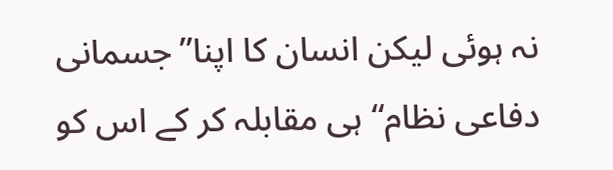نہ ہوئی لیکن انسان کا اپنا”جسمانی دفاعی نظام“ ہی مقابلہ کر کے اس کو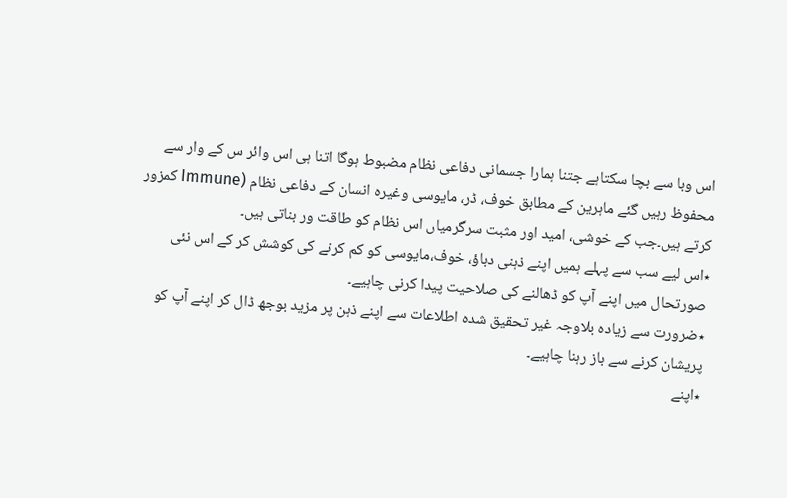اس وبا سے بچا سکتاہے جتنا ہمارا جسمانی دفاعی نظام مضبوط ہوگا اتنا ہی اس وائر س کے وار سے محفوظ رہیں گئے ماہرین کے مطابق خوف، ڈر، مایوسی وغیرہ انسان کے دفاعی نظام (Immune کمزور کرتے ہیں۔جب کے خوشی، امید اور مثبت سرگرمیاں اس نظام کو طاقت ور بناتی ہیں۔
٭اس لیے سب سے پہلے ہمیں اپنے ذہنی دباؤ، خوف،مایوسی کو کم کرنے کی کوشش کر کے اس نئی صورتحال میں اپنے آپ کو ڈھالنے کی صلاحیت پیدا کرنی چاہیے۔
٭ضرورت سے زیادہ بلاوجہ غیر تحقیق شدہ اطلاعات سے اپنے ذہن پر مزید بوجھ ڈال کر اپنے آپ کو پریشان کرنے سے باز رہنا چاہیے۔
٭اپنے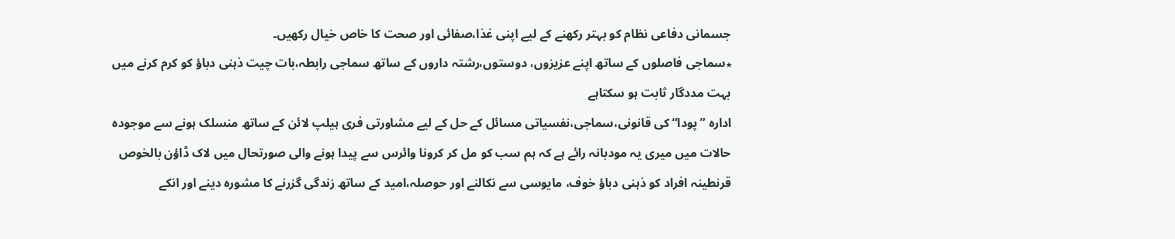جسمانی دفاعی نظام کو بہتر رکھنے کے لیے اپنی غذا،صفائی اور صحت کا خاص خیال رکھیں۔
٭سماجی فاصلوں کے ساتھ اپنے عزیزوں، دوستوں،رشتہ داروں کے ساتھ سماجی رابطہ،بات چیت ذہنی دباؤ کو کرم کرنے میں بہت مددگار ثابت ہو سکتاہے
ادارہ ”پودا“ کی قانونی،سماجی،نفسیاتی مسائل کے حل کے لیے مشاورتی فری ہیلپ لائن کے ساتھ منسلک ہونے سے موجودہ حالات میں میری یہ مودبانہ رائے ہے کہ ہم سب کو مل کر کرونا وائرس سے پیدا ہونے والی صورتحال میں لاک ڈاؤن بالخوص قرنطینہ افراد کو ذہنی دباؤ خوف، مایوسی سے نکالنے اور حوصلہ،امید کے ساتھ زندگی گزرنے کا مشورہ دینے اور انکے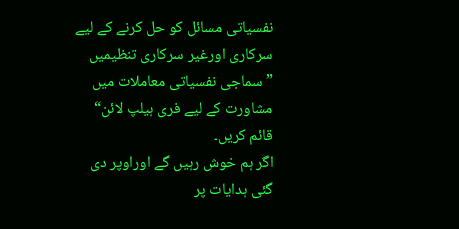نفسیاتی مسائل کو حل کرنے کے لیے سرکاری اورغیر سرکاری تنظیمیں ”سماجی نفسیاتی معاملات میں مشاورت کے لیے فری ہیلپ لائن“ قائم کریں۔
اگر ہم خوش رہیں گے اوراوپر دی گئی ہدایات پر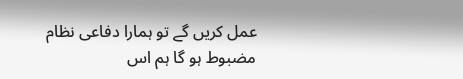عمل کریں گے تو ہمارا دفاعی نظام مضبوط ہو گا ہم اس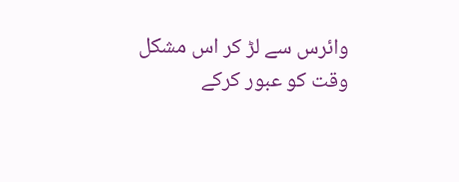وائرس سے لڑ کر اس مشکل وقت کو عبور کرکے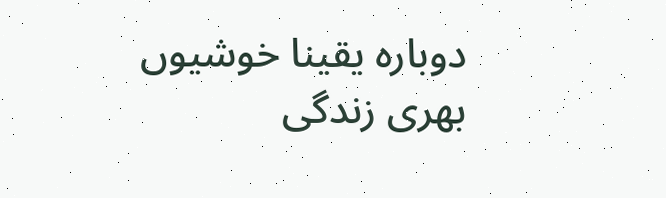دوبارہ یقینا خوشیوں بھری زندگی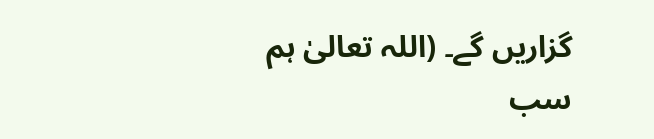گزاریں گے۔ (اللہ تعالیٰ ہم سب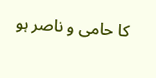کا حامی و ناصر ہو